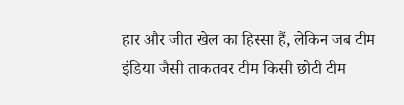हार और जीत खेल का हिस्सा हैं, लेकिन जब टीम इंडिया जैसी ताकतवर टीम किसी छोटी टीम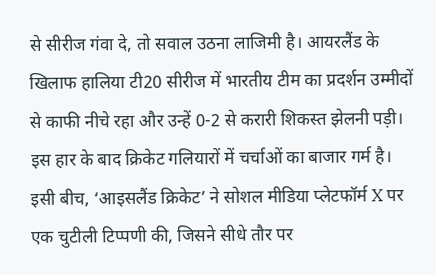से सीरीज गंवा दे, तो सवाल उठना लाजिमी है। आयरलैंड के खिलाफ हालिया टी20 सीरीज में भारतीय टीम का प्रदर्शन उम्मीदों से काफी नीचे रहा और उन्हें 0-2 से करारी शिकस्त झेलनी पड़ी।
इस हार के बाद क्रिकेट गलियारों में चर्चाओं का बाजार गर्म है। इसी बीच, ‘आइसलैंड क्रिकेट’ ने सोशल मीडिया प्लेटफॉर्म X पर एक चुटीली टिप्पणी की, जिसने सीधे तौर पर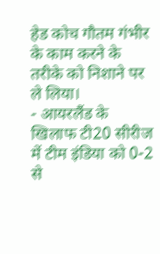हेड कोच गौतम गंभीर के काम करने के तरीके को निशाने पर ले लिया।
- आयरलैंड के खिलाफ टी20 सीरीज में टीम इंडिया को 0-2 से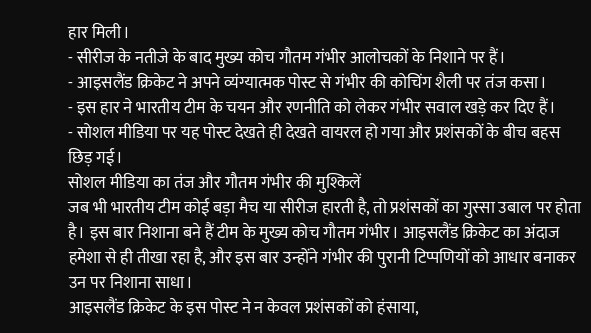हार मिली।
- सीरीज के नतीजे के बाद मुख्य कोच गौतम गंभीर आलोचकों के निशाने पर हैं।
- आइसलैंड क्रिकेट ने अपने व्यंग्यात्मक पोस्ट से गंभीर की कोचिंग शैली पर तंज कसा।
- इस हार ने भारतीय टीम के चयन और रणनीति को लेकर गंभीर सवाल खड़े कर दिए हैं।
- सोशल मीडिया पर यह पोस्ट देखते ही देखते वायरल हो गया और प्रशंसकों के बीच बहस छिड़ गई।
सोशल मीडिया का तंज और गौतम गंभीर की मुश्किलें
जब भी भारतीय टीम कोई बड़ा मैच या सीरीज हारती है, तो प्रशंसकों का गुस्सा उबाल पर होता है। इस बार निशाना बने हैं टीम के मुख्य कोच गौतम गंभीर। आइसलैंड क्रिकेट का अंदाज हमेशा से ही तीखा रहा है, और इस बार उन्होंने गंभीर की पुरानी टिप्पणियों को आधार बनाकर उन पर निशाना साधा।
आइसलैंड क्रिकेट के इस पोस्ट ने न केवल प्रशंसकों को हंसाया,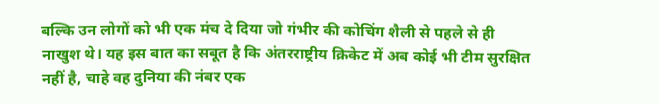बल्कि उन लोगों को भी एक मंच दे दिया जो गंभीर की कोचिंग शैली से पहले से ही नाखुश थे। यह इस बात का सबूत है कि अंतरराष्ट्रीय क्रिकेट में अब कोई भी टीम सुरक्षित नहीं है, चाहे वह दुनिया की नंबर एक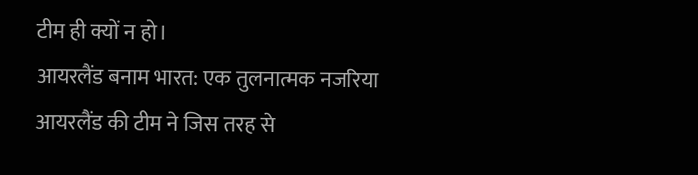टीम ही क्यों न हो।
आयरलैंड बनाम भारत: एक तुलनात्मक नजरिया
आयरलैंड की टीम ने जिस तरह से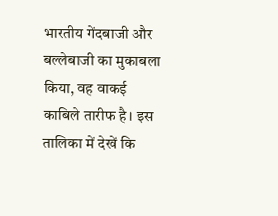भारतीय गेंदबाजी और बल्लेबाजी का मुकाबला किया, वह वाकई काबिले तारीफ है। इस तालिका में देखें कि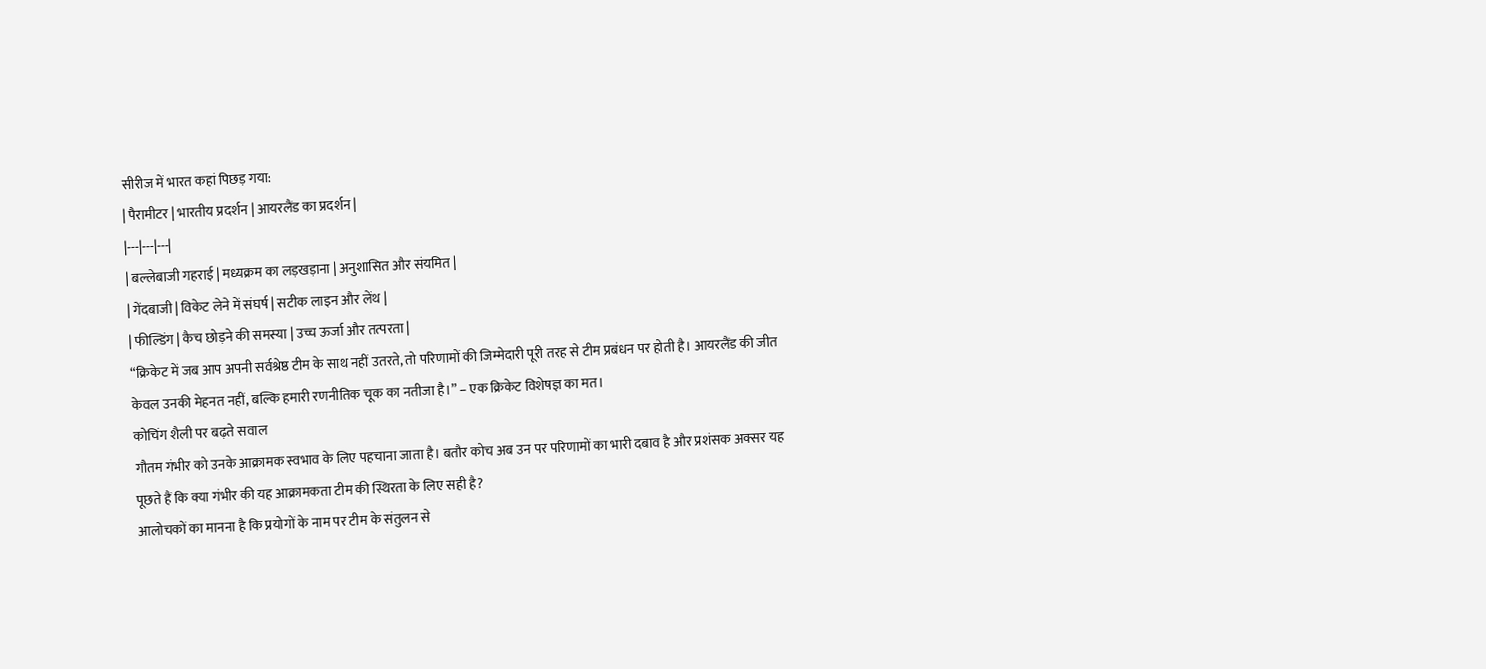सीरीज में भारत कहां पिछड़ गया:
| पैरामीटर | भारतीय प्रदर्शन | आयरलैंड का प्रदर्शन |
|---|---|---|
| बल्लेबाजी गहराई | मध्यक्रम का लड़खड़ाना | अनुशासित और संयमित |
| गेंदबाजी | विकेट लेने में संघर्ष | सटीक लाइन और लेंथ |
| फील्डिंग | कैच छोड़ने की समस्या | उच्च ऊर्जा और तत्परता |
“क्रिकेट में जब आप अपनी सर्वश्रेष्ठ टीम के साथ नहीं उतरते, तो परिणामों की जिम्मेदारी पूरी तरह से टीम प्रबंधन पर होती है। आयरलैंड की जीत केवल उनकी मेहनत नहीं, बल्कि हमारी रणनीतिक चूक का नतीजा है।” – एक क्रिकेट विशेषज्ञ का मत।
कोचिंग शैली पर बढ़ते सवाल
गौतम गंभीर को उनके आक्रामक स्वभाव के लिए पहचाना जाता है। बतौर कोच अब उन पर परिणामों का भारी दबाव है और प्रशंसक अक्सर यह पूछते हैं कि क्या गंभीर की यह आक्रामकता टीम की स्थिरता के लिए सही है?
आलोचकों का मानना है कि प्रयोगों के नाम पर टीम के संतुलन से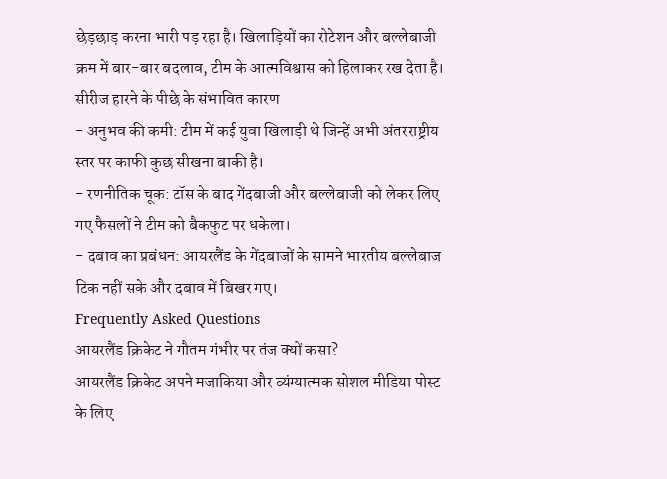छेड़छाड़ करना भारी पड़ रहा है। खिलाड़ियों का रोटेशन और बल्लेबाजी क्रम में बार-बार बदलाव, टीम के आत्मविश्वास को हिलाकर रख देता है।
सीरीज हारने के पीछे के संभावित कारण
- अनुभव की कमी: टीम में कई युवा खिलाड़ी थे जिन्हें अभी अंतरराष्ट्रीय स्तर पर काफी कुछ सीखना बाकी है।
- रणनीतिक चूक: टॉस के बाद गेंदबाजी और बल्लेबाजी को लेकर लिए गए फैसलों ने टीम को बैकफुट पर धकेला।
- दबाव का प्रबंधन: आयरलैंड के गेंदबाजों के सामने भारतीय बल्लेबाज टिक नहीं सके और दबाव में बिखर गए।
Frequently Asked Questions
आयरलैंड क्रिकेट ने गौतम गंभीर पर तंज क्यों कसा?
आयरलैंड क्रिकेट अपने मजाकिया और व्यंग्यात्मक सोशल मीडिया पोस्ट के लिए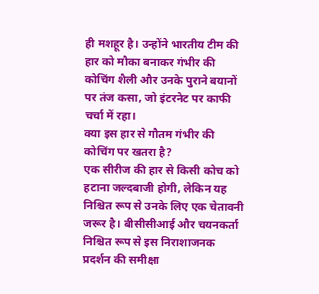ही मशहूर है। उन्होंने भारतीय टीम की हार को मौका बनाकर गंभीर की कोचिंग शैली और उनके पुराने बयानों पर तंज कसा, जो इंटरनेट पर काफी चर्चा में रहा।
क्या इस हार से गौतम गंभीर की कोचिंग पर खतरा है?
एक सीरीज की हार से किसी कोच को हटाना जल्दबाजी होगी, लेकिन यह निश्चित रूप से उनके लिए एक चेतावनी जरूर है। बीसीसीआई और चयनकर्ता निश्चित रूप से इस निराशाजनक प्रदर्शन की समीक्षा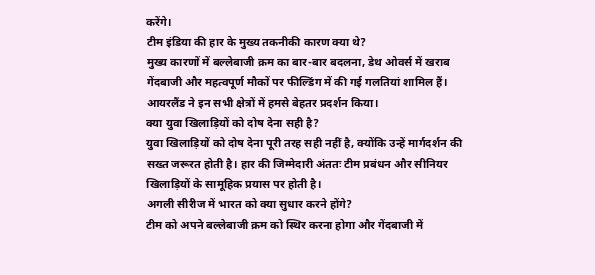करेंगे।
टीम इंडिया की हार के मुख्य तकनीकी कारण क्या थे?
मुख्य कारणों में बल्लेबाजी क्रम का बार-बार बदलना, डेथ ओवर्स में खराब गेंदबाजी और महत्वपूर्ण मौकों पर फील्डिंग में की गई गलतियां शामिल हैं। आयरलैंड ने इन सभी क्षेत्रों में हमसे बेहतर प्रदर्शन किया।
क्या युवा खिलाड़ियों को दोष देना सही है?
युवा खिलाड़ियों को दोष देना पूरी तरह सही नहीं है, क्योंकि उन्हें मार्गदर्शन की सख्त जरूरत होती है। हार की जिम्मेदारी अंततः टीम प्रबंधन और सीनियर खिलाड़ियों के सामूहिक प्रयास पर होती है।
अगली सीरीज में भारत को क्या सुधार करने होंगे?
टीम को अपने बल्लेबाजी क्रम को स्थिर करना होगा और गेंदबाजी में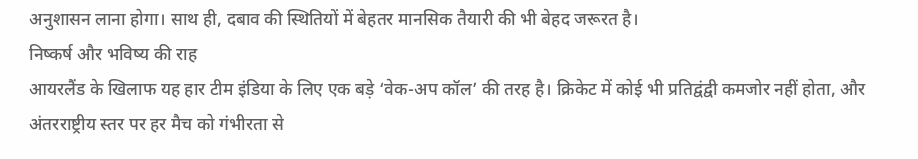अनुशासन लाना होगा। साथ ही, दबाव की स्थितियों में बेहतर मानसिक तैयारी की भी बेहद जरूरत है।
निष्कर्ष और भविष्य की राह
आयरलैंड के खिलाफ यह हार टीम इंडिया के लिए एक बड़े ‘वेक-अप कॉल’ की तरह है। क्रिकेट में कोई भी प्रतिद्वंद्वी कमजोर नहीं होता, और अंतरराष्ट्रीय स्तर पर हर मैच को गंभीरता से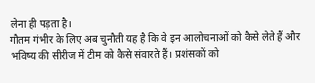लेना ही पड़ता है।
गौतम गंभीर के लिए अब चुनौती यह है कि वे इन आलोचनाओं को कैसे लेते हैं और भविष्य की सीरीज में टीम को कैसे संवारते हैं। प्रशंसकों को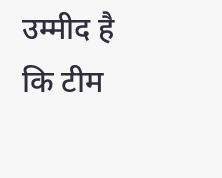उम्मीद है कि टीम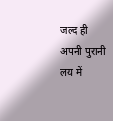जल्द ही अपनी पुरानी लय में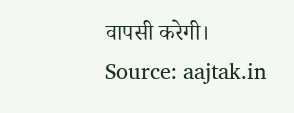वापसी करेगी।
Source: aajtak.in